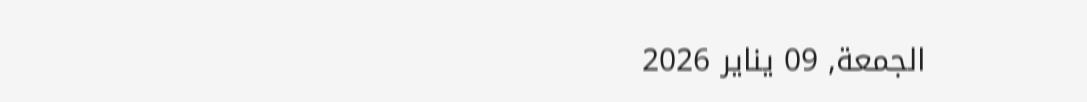الجمعة, 09 يناير 2026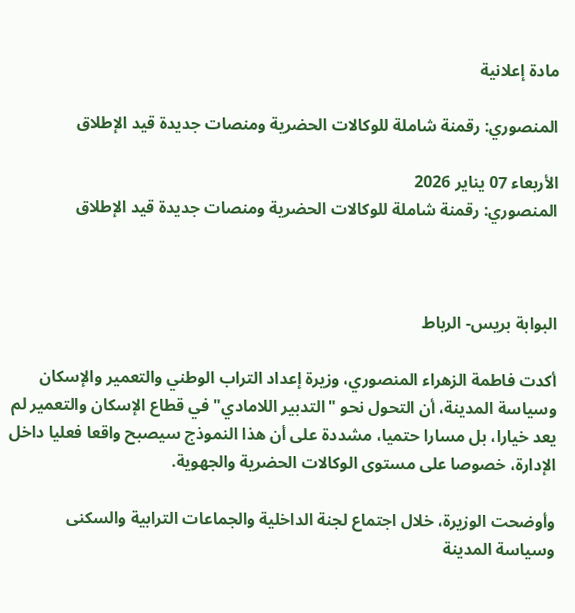مادة إعلانية

المنصوري: رقمنة شاملة للوكالات الحضرية ومنصات جديدة قيد الإطلاق

الأربعاء 07 يناير 2026
المنصوري: رقمنة شاملة للوكالات الحضرية ومنصات جديدة قيد الإطلاق



البوابة بريس- الرباط

أكدت فاطمة الزهراء المنصوري، وزيرة إعداد التراب الوطني والتعمير والإسكان وسياسة المدينة، أن التحول نحو "التدبير اللامادي" في قطاع الإسكان والتعمير لم يعد خيارا، بل مسارا حتميا، مشددة على أن هذا النموذج سيصبح واقعا فعليا داخل الإدارة، خصوصا على مستوى الوكالات الحضرية والجهوية.

وأوضحت الوزيرة، خلال اجتماع لجنة الداخلية والجماعات الترابية والسكنى وسياسة المدينة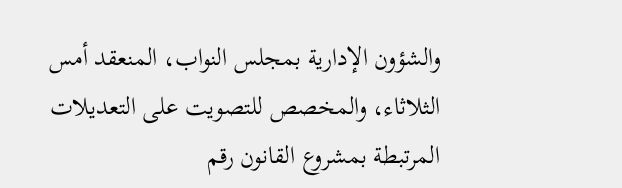والشؤون الإدارية بمجلس النواب، المنعقد أمس الثلاثاء، والمخصص للتصويت على التعديلات المرتبطة بمشروع القانون رقم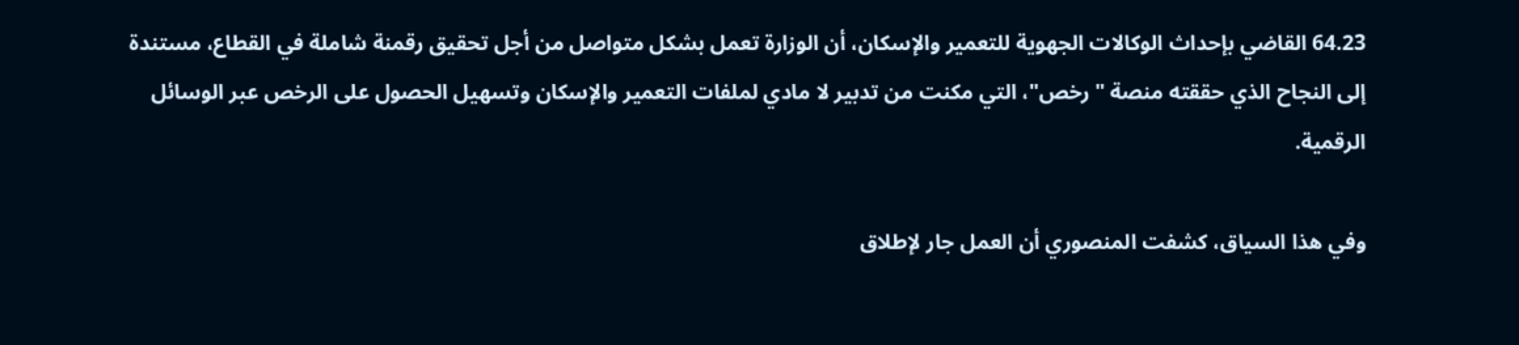64.23 القاضي بإحداث الوكالات الجهوية للتعمير والإسكان، أن الوزارة تعمل بشكل متواصل من أجل تحقيق رقمنة شاملة في القطاع، مستندة إلى النجاح الذي حققته منصة "رخص"، التي مكنت من تدبير لا مادي لملفات التعمير والإسكان وتسهيل الحصول على الرخص عبر الوسائل الرقمية.

وفي هذا السياق، كشفت المنصوري أن العمل جار لإطلاق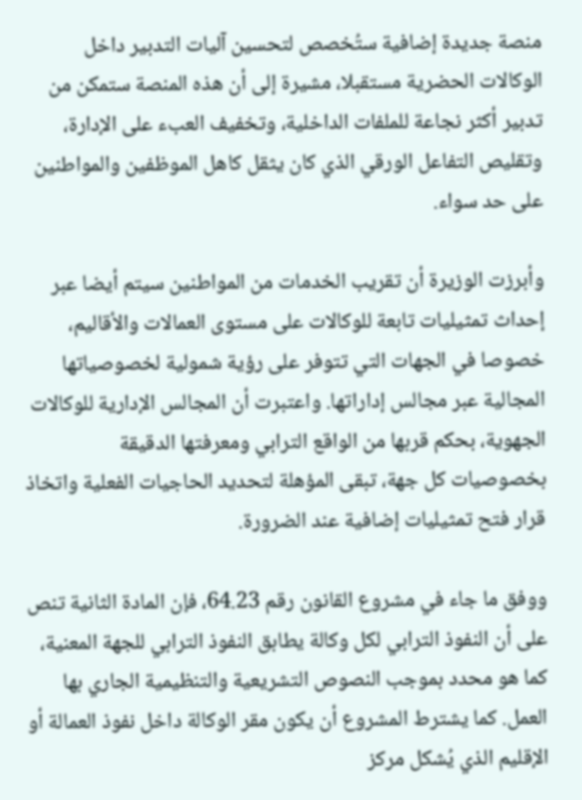منصة جديدة إضافية ستُخصص لتحسين آليات التدبير داخل الوكالات الحضرية مستقبلا، مشيرة إلى أن هذه المنصة ستمكن من تدبير أكثر نجاعة للملفات الداخلية، وتخفيف العبء على الإدارة، وتقليص التفاعل الورقي الذي كان يثقل كاهل الموظفين والمواطنين على حد سواء.

وأبرزت الوزيرة أن تقريب الخدمات من المواطنين سيتم أيضا عبر إحداث تمثيليات تابعة للوكالات على مستوى العمالات والأقاليم، خصوصا في الجهات التي تتوفر على رؤية شمولية لخصوصياتها المجالية عبر مجالس إداراتها. واعتبرت أن المجالس الإدارية للوكالات الجهوية، بحكم قربها من الواقع الترابي ومعرفتها الدقيقة بخصوصيات كل جهة، تبقى المؤهلة لتحديد الحاجيات الفعلية واتخاذ قرار فتح تمثيليات إضافية عند الضرورة.

ووفق ما جاء في مشروع القانون رقم 64.23، فإن المادة الثانية تنص على أن النفوذ الترابي لكل وكالة يطابق النفوذ الترابي للجهة المعنية، كما هو محدد بموجب النصوص التشريعية والتنظيمية الجاري بها العمل. كما يشترط المشروع أن يكون مقر الوكالة داخل نفوذ العمالة أو الإقليم الذي يُشكل مركز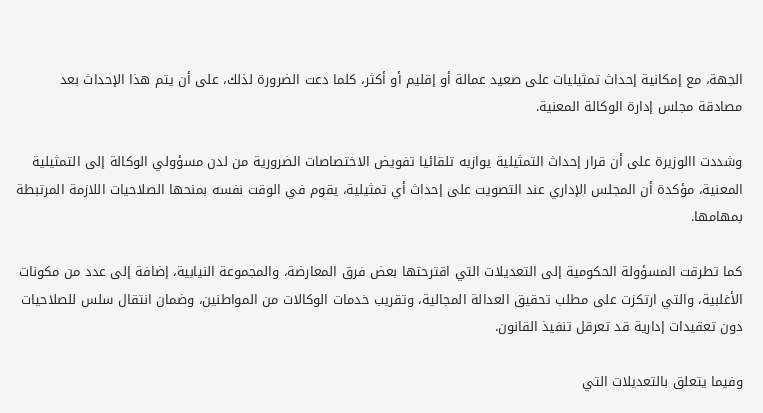الجهة، مع إمكانية إحداث تمثيليات على صعيد عمالة أو إقليم أو أكثر، كلما دعت الضرورة لذلك، على أن يتم هذا الإحداث بعد مصادقة مجلس إدارة الوكالة المعنية.

وشددت االوزيرة على أن قرار إحداث التمثيلية يوازيه تلقائيا تفويض الاختصاصات الضرورية من لدن مسؤولي الوكالة إلى التمثيلية المعنية، مؤكدة أن المجلس الإداري عند التصويت على إحداث أي تمثيلية، يقوم في الوقت نفسه بمنحها الصلاحيات اللازمة المرتبطة بمهامها.

كما تطرقت المسؤولة الحكومية إلى التعديلات التي اقترحتها بعض فرق المعارضة، والمجموعة النيابية، إضافة إلى عدد من مكونات الأغلبية، والتي ارتكزت على مطلب تحقيق العدالة المجالية، وتقريب خدمات الوكالات من المواطنين، وضمان انتقال سلس للصلاحيات دون تعقيدات إدارية قد تعرقل تنفيذ القانون.

وفيما يتعلق بالتعديلات التي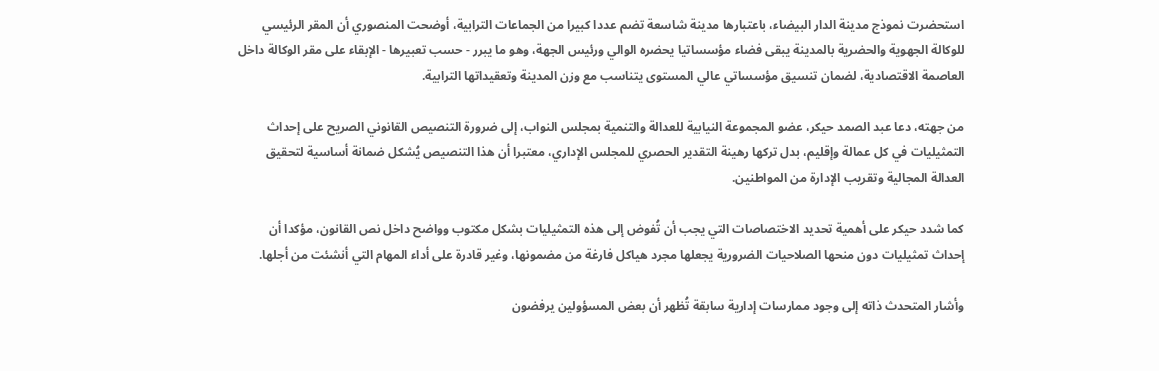استحضرت نموذج مدينة الدار البيضاء، باعتبارها مدينة شاسعة تضم عددا كبيرا من الجماعات الترابية، أوضحت المنصوري أن المقر الرئيسي للوكالة الجهوية والحضرية بالمدينة يبقى فضاء مؤسساتيا يحضره الوالي ورئيس الجهة، وهو ما يبرر - حسب تعبيرها - الإبقاء على مقر الوكالة داخل العاصمة الاقتصادية، لضمان تنسيق مؤسساتي عالي المستوى يتناسب مع وزن المدينة وتعقيداتها الترابية.

من جهته، دعا عبد الصمد حيكر، عضو المجموعة النيابية للعدالة والتنمية بمجلس النواب، إلى ضرورة التنصيص القانوني الصريح على إحداث التمثيليات في كل عمالة وإقليم، بدل تركها رهينة التقدير الحصري للمجلس الإداري، معتبرا أن هذا التنصيص يُشكل ضمانة أساسية لتحقيق العدالة المجالية وتقريب الإدارة من المواطنين.

كما شدد حيكر على أهمية تحديد الاختصاصات التي يجب أن تُفوض إلى هذه التمثيليات بشكل مكتوب وواضح داخل نص القانون، مؤكدا أن إحداث تمثيليات دون منحها الصلاحيات الضرورية يجعلها مجرد هياكل فارغة من مضمونها، وغير قادرة على أداء المهام التي أنشئت من أجلها.

وأشار المتحدث ذاته إلى وجود ممارسات إدارية سابقة تُظهر أن بعض المسؤولين يرفضون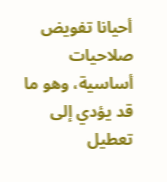أحيانا تفويض صلاحيات أساسية، وهو ما قد يؤدي إلى تعطيل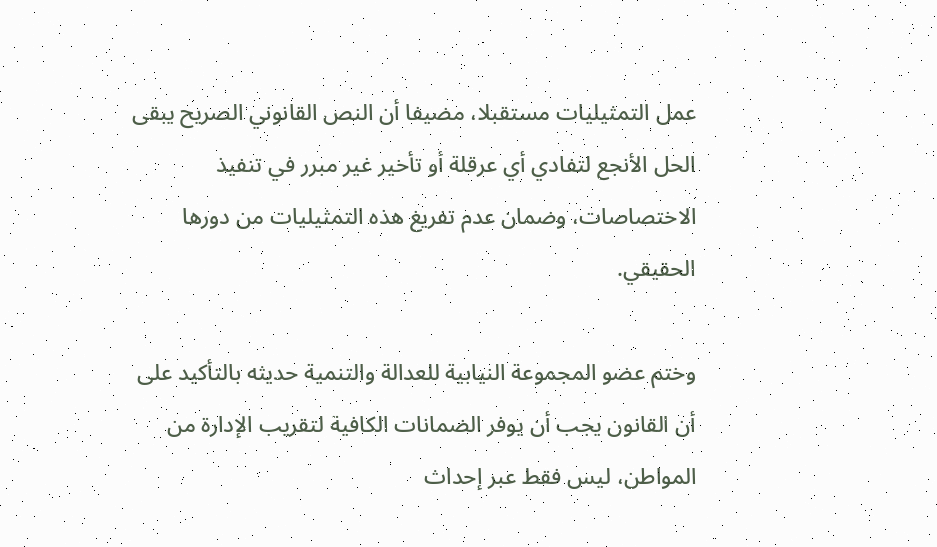عمل التمثيليات مستقبلا، مضيفا أن النص القانوني الصريح يبقى الحل الأنجع لتفادي أي عرقلة أو تأخير غير مبرر في تنفيذ الاختصاصات، وضمان عدم تفريغ هذه التمثيليات من دورها الحقيقي.

وختم عضو المجموعة النيابية للعدالة والتنمية حديثه بالتأكيد على أن القانون يجب أن يوفر الضمانات الكافية لتقريب الإدارة من المواطن، ليس فقط عبر إحداث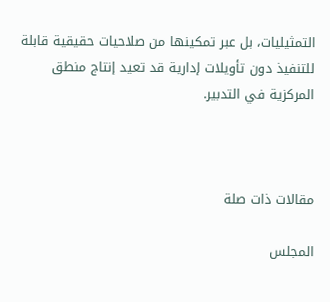التمثيليات، بل عبر تمكينها من صلاحيات حقيقية قابلة للتنفيذ دون تأويلات إدارية قد تعيد إنتاج منطق المركزية في التدبير.



مقالات ذات صلة

المجلس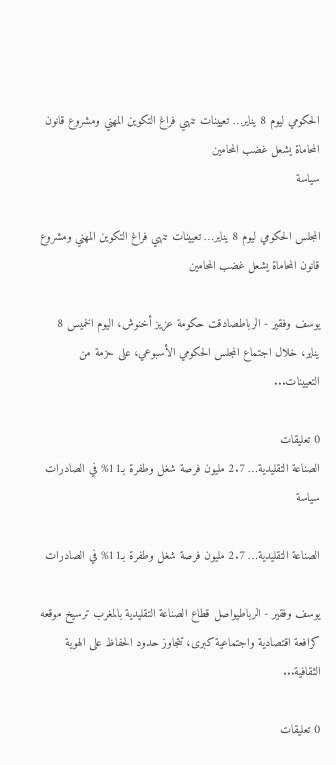الحكومي ليوم 8 يناير… تعيينات تنهي فراغ التكوين المهني ومشروع قانون المحاماة يشعل غضب المحامين
سياسة

المجلس الحكومي ليوم 8 يناير… تعيينات تنهي فراغ التكوين المهني ومشروع قانون المحاماة يشعل غضب المحامين

يوسف وفقير - الرباطصادقت حكومة عزيز أخنوش، اليوم الخميس 8 يناير، خلال اجتماع المجلس الحكومي الأسبوعي، على حزمة من التعيينات...

0 تعليقات
الصناعة التقليدية… 2.7 مليون فرصة شغل وطفرة بـ11% في الصادرات
سياسة

الصناعة التقليدية… 2.7 مليون فرصة شغل وطفرة بـ11% في الصادرات

يوسف وفقير - الرباطيواصل قطاع الصناعة التقليدية بالمغرب ترسيخ موقعه كرافعة اقتصادية واجتماعية كبرى، تتجاوز حدود الحفاظ على الهوية الثقافية...

0 تعليقات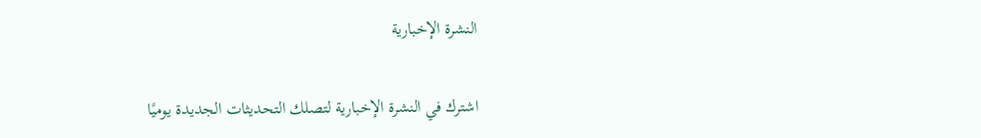النشرة الإخبارية

اشترك في النشرة الإخبارية لتصلك التحديثات الجديدة يوميًا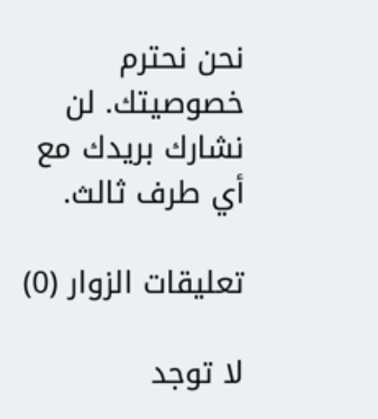نحن نحترم خصوصيتك. لن نشارك بريدك مع أي طرف ثالث.

تعليقات الزوار (0)

لا توجد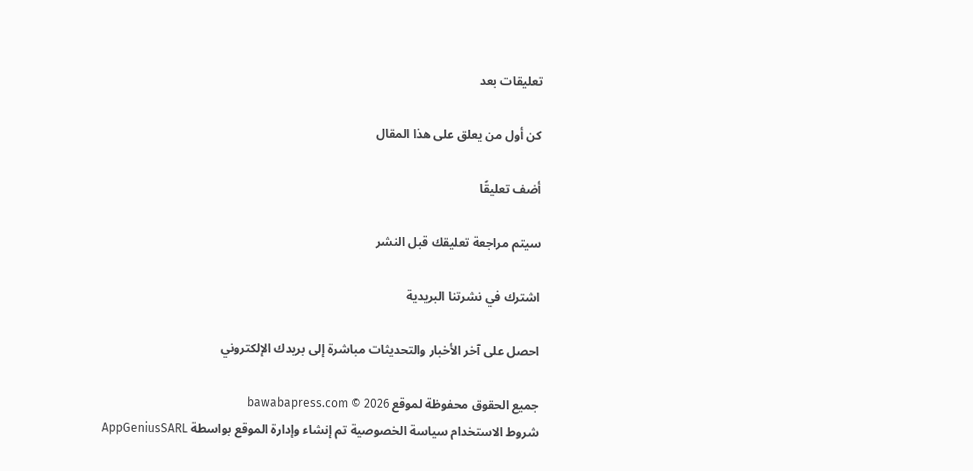تعليقات بعد

كن أول من يعلق على هذا المقال

أضف تعليقًا

سيتم مراجعة تعليقك قبل النشر

اشترك في نشرتنا البريدية

احصل على آخر الأخبار والتحديثات مباشرة إلى بريدك الإلكتروني

جميع الحقوق محفوظة لموقع bawabapress.com © 2026
شروط الاستخدام سياسة الخصوصية تم إنشاء وإدارة الموقع بواسطة AppGeniusSARL